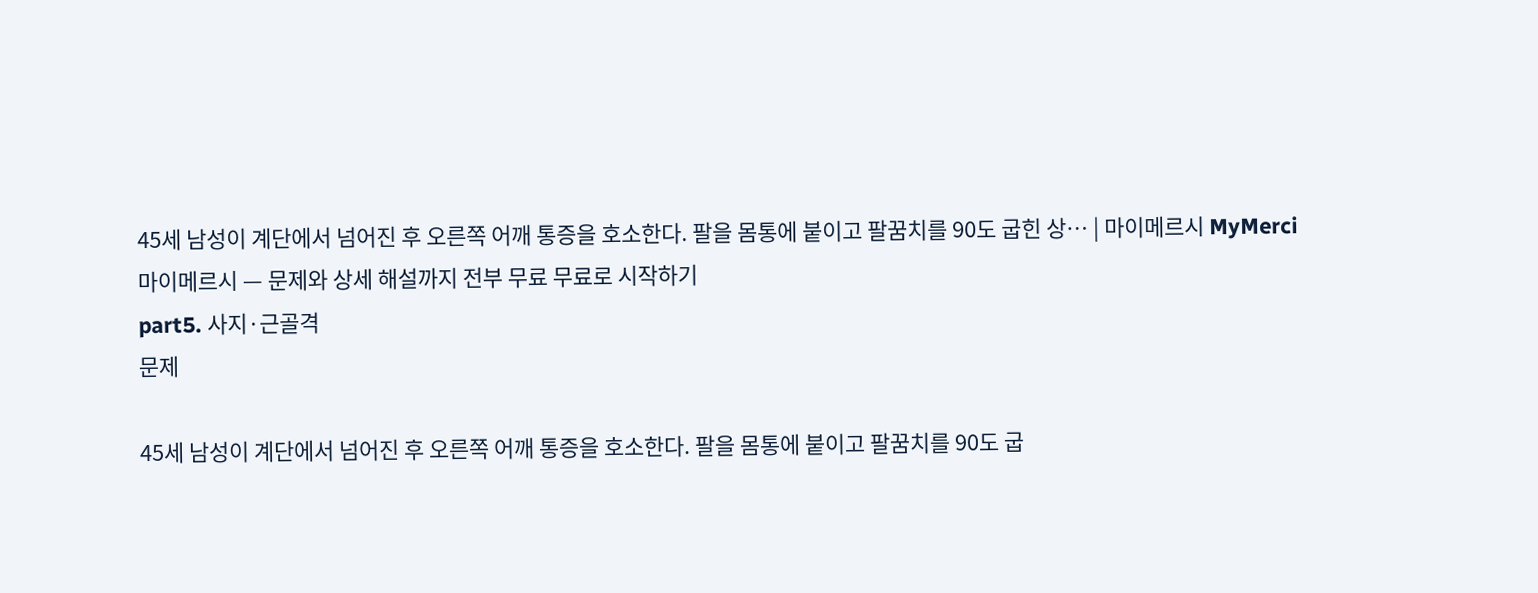45세 남성이 계단에서 넘어진 후 오른쪽 어깨 통증을 호소한다. 팔을 몸통에 붙이고 팔꿈치를 90도 굽힌 상… | 마이메르시 MyMerci
마이메르시 — 문제와 상세 해설까지 전부 무료 무료로 시작하기
part5. 사지·근골격
문제

45세 남성이 계단에서 넘어진 후 오른쪽 어깨 통증을 호소한다. 팔을 몸통에 붙이고 팔꿈치를 90도 굽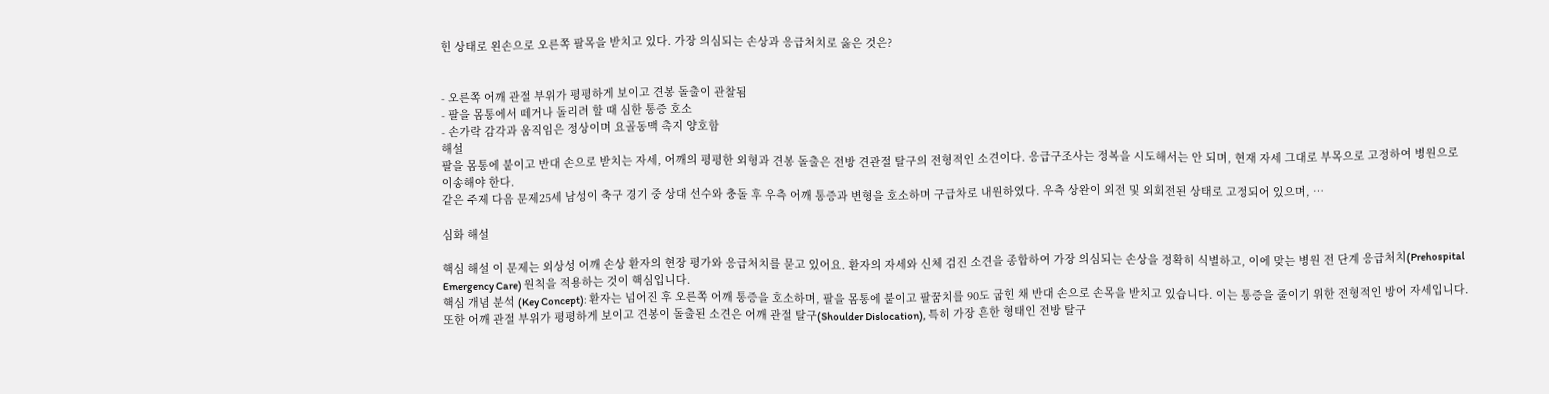힌 상태로 왼손으로 오른쪽 팔목을 받치고 있다. 가장 의심되는 손상과 응급처치로 옳은 것은?


- 오른쪽 어깨 관절 부위가 평평하게 보이고 견봉 돌출이 관찰됨
- 팔을 몸통에서 떼거나 돌리려 할 때 심한 통증 호소
- 손가락 감각과 움직임은 정상이며 요골동맥 촉지 양호함
해설
팔을 몸통에 붙이고 반대 손으로 받치는 자세, 어깨의 평평한 외형과 견봉 돌출은 전방 견관절 탈구의 전형적인 소견이다. 응급구조사는 정복을 시도해서는 안 되며, 현재 자세 그대로 부목으로 고정하여 병원으로 이송해야 한다.
같은 주제 다음 문제25세 남성이 축구 경기 중 상대 선수와 충돌 후 우측 어깨 통증과 변형을 호소하며 구급차로 내원하였다. 우측 상완이 외전 및 외회전된 상태로 고정되어 있으며, …

심화 해설

핵심 해설 이 문제는 외상성 어깨 손상 환자의 현장 평가와 응급처치를 묻고 있어요. 환자의 자세와 신체 검진 소견을 종합하여 가장 의심되는 손상을 정확히 식별하고, 이에 맞는 병원 전 단계 응급처치(Prehospital Emergency Care) 원칙을 적용하는 것이 핵심입니다.
핵심 개념 분석 (Key Concept): 환자는 넘어진 후 오른쪽 어깨 통증을 호소하며, 팔을 몸통에 붙이고 팔꿈치를 90도 굽힌 채 반대 손으로 손목을 받치고 있습니다. 이는 통증을 줄이기 위한 전형적인 방어 자세입니다. 또한 어깨 관절 부위가 평평하게 보이고 견봉이 돌출된 소견은 어깨 관절 탈구(Shoulder Dislocation), 특히 가장 흔한 형태인 전방 탈구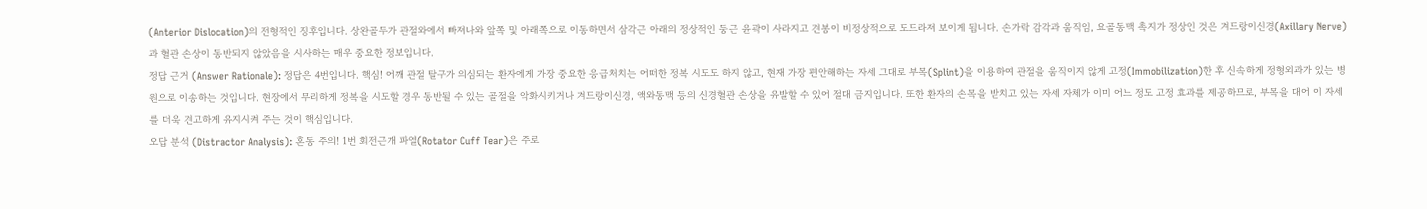(Anterior Dislocation)의 전형적인 징후입니다. 상완골두가 관절와에서 빠져나와 앞쪽 및 아래쪽으로 이동하면서 삼각근 아래의 정상적인 둥근 윤곽이 사라지고 견봉이 비정상적으로 도드라져 보이게 됩니다. 손가락 감각과 움직임, 요골동맥 촉지가 정상인 것은 겨드랑이신경(Axillary Nerve)과 혈관 손상이 동반되지 않았음을 시사하는 매우 중요한 정보입니다.
정답 근거 (Answer Rationale): 정답은 4번입니다. 핵심! 어깨 관절 탈구가 의심되는 환자에게 가장 중요한 응급처치는 어떠한 정복 시도도 하지 않고, 현재 가장 편안해하는 자세 그대로 부목(Splint)을 이용하여 관절을 움직이지 않게 고정(Immobilization)한 후 신속하게 정형외과가 있는 병원으로 이송하는 것입니다. 현장에서 무리하게 정복을 시도할 경우 동반될 수 있는 골절을 악화시키거나 겨드랑이신경, 액와동맥 등의 신경혈관 손상을 유발할 수 있어 절대 금지입니다. 또한 환자의 손목을 받치고 있는 자세 자체가 이미 어느 정도 고정 효과를 제공하므로, 부목을 대어 이 자세를 더욱 견고하게 유지시켜 주는 것이 핵심입니다.
오답 분석 (Distractor Analysis): 혼동 주의! 1번 회전근개 파열(Rotator Cuff Tear)은 주로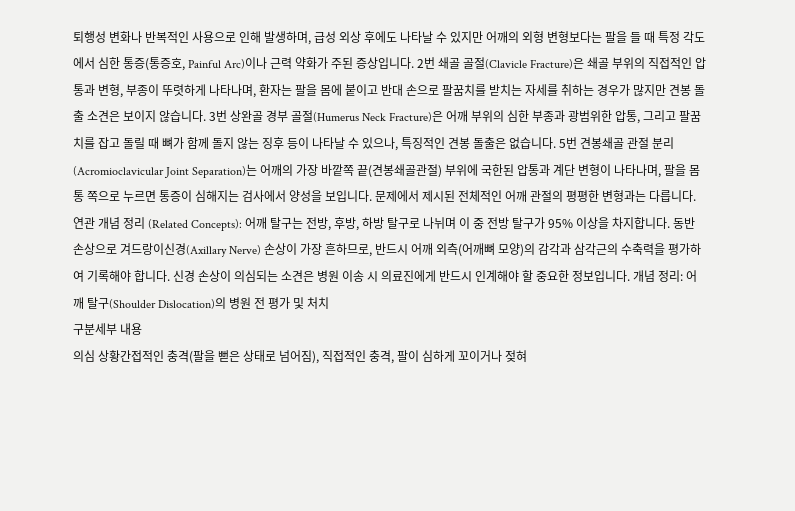퇴행성 변화나 반복적인 사용으로 인해 발생하며, 급성 외상 후에도 나타날 수 있지만 어깨의 외형 변형보다는 팔을 들 때 특정 각도에서 심한 통증(통증호, Painful Arc)이나 근력 약화가 주된 증상입니다. 2번 쇄골 골절(Clavicle Fracture)은 쇄골 부위의 직접적인 압통과 변형, 부종이 뚜렷하게 나타나며, 환자는 팔을 몸에 붙이고 반대 손으로 팔꿈치를 받치는 자세를 취하는 경우가 많지만 견봉 돌출 소견은 보이지 않습니다. 3번 상완골 경부 골절(Humerus Neck Fracture)은 어깨 부위의 심한 부종과 광범위한 압통, 그리고 팔꿈치를 잡고 돌릴 때 뼈가 함께 돌지 않는 징후 등이 나타날 수 있으나, 특징적인 견봉 돌출은 없습니다. 5번 견봉쇄골 관절 분리(Acromioclavicular Joint Separation)는 어깨의 가장 바깥쪽 끝(견봉쇄골관절) 부위에 국한된 압통과 계단 변형이 나타나며, 팔을 몸통 쪽으로 누르면 통증이 심해지는 검사에서 양성을 보입니다. 문제에서 제시된 전체적인 어깨 관절의 평평한 변형과는 다릅니다.
연관 개념 정리 (Related Concepts): 어깨 탈구는 전방, 후방, 하방 탈구로 나뉘며 이 중 전방 탈구가 95% 이상을 차지합니다. 동반 손상으로 겨드랑이신경(Axillary Nerve) 손상이 가장 흔하므로, 반드시 어깨 외측(어깨뼈 모양)의 감각과 삼각근의 수축력을 평가하여 기록해야 합니다. 신경 손상이 의심되는 소견은 병원 이송 시 의료진에게 반드시 인계해야 할 중요한 정보입니다. 개념 정리: 어깨 탈구(Shoulder Dislocation)의 병원 전 평가 및 처치
구분세부 내용
의심 상황간접적인 충격(팔을 뻗은 상태로 넘어짐), 직접적인 충격, 팔이 심하게 꼬이거나 젖혀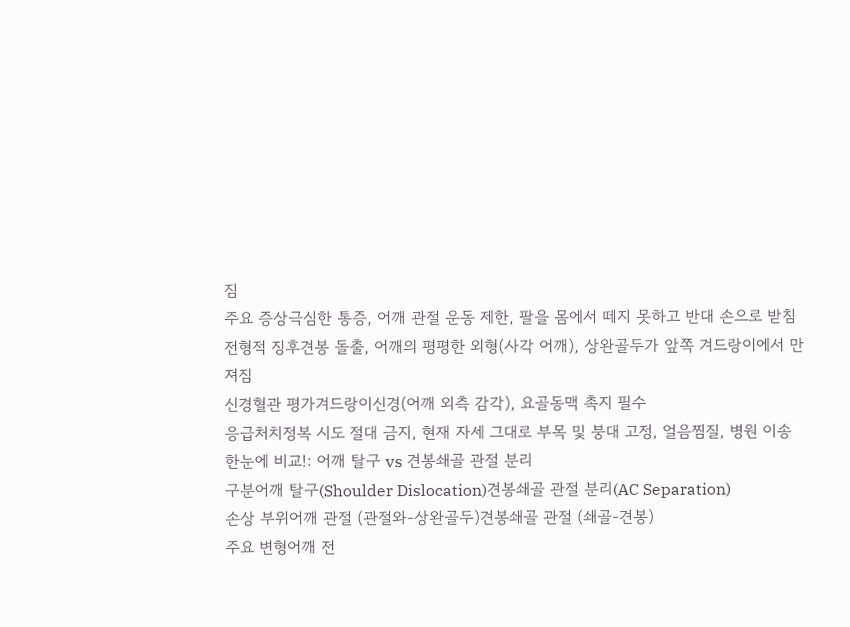짐
주요 증상극심한 통증, 어깨 관절 운동 제한, 팔을 몸에서 떼지 못하고 반대 손으로 받침
전형적 징후견봉 돌출, 어깨의 평평한 외형(사각 어깨), 상완골두가 앞쪽 겨드랑이에서 만져짐
신경혈관 평가겨드랑이신경(어깨 외측 감각), 요골동맥 촉지 필수
응급처치정복 시도 절대 금지, 현재 자세 그대로 부목 및 붕대 고정, 얼음찜질, 병원 이송
한눈에 비교!: 어깨 탈구 vs 견봉쇄골 관절 분리
구분어깨 탈구(Shoulder Dislocation)견봉쇄골 관절 분리(AC Separation)
손상 부위어깨 관절 (관절와-상완골두)견봉쇄골 관절 (쇄골-견봉)
주요 변형어깨 전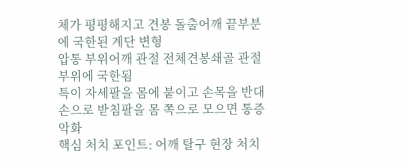체가 평평해지고 견봉 돌출어깨 끝부분에 국한된 계단 변형
압통 부위어깨 관절 전체견봉쇄골 관절 부위에 국한됨
특이 자세팔을 몸에 붙이고 손목을 반대 손으로 받침팔을 몸 쪽으로 모으면 통증 악화
핵심 처치 포인트: 어깨 탈구 현장 처치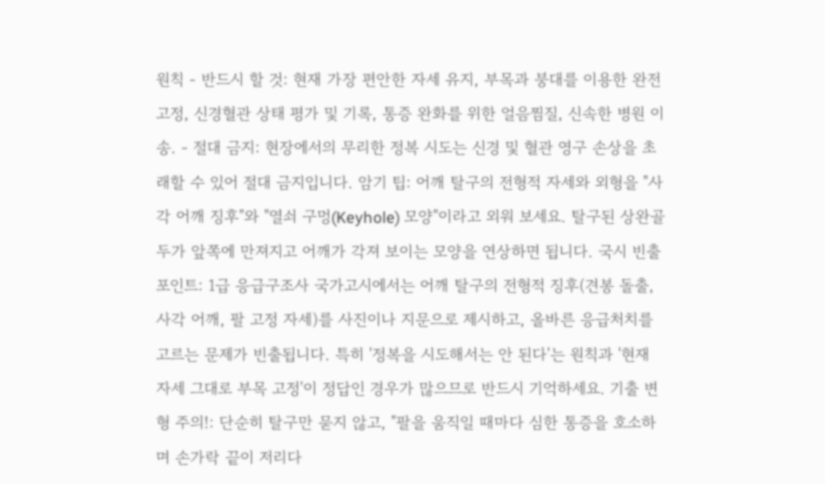원칙 - 반드시 할 것: 현재 가장 편안한 자세 유지, 부목과 붕대를 이용한 완전 고정, 신경혈관 상태 평가 및 기록, 통증 완화를 위한 얼음찜질, 신속한 병원 이송. - 절대 금지: 현장에서의 무리한 정복 시도는 신경 및 혈관 영구 손상을 초래할 수 있어 절대 금지입니다. 암기 팁: 어깨 탈구의 전형적 자세와 외형을 "사각 어깨 징후"와 "열쇠 구멍(Keyhole) 모양"이라고 외워 보세요. 탈구된 상완골두가 앞쪽에 만져지고 어깨가 각져 보이는 모양을 연상하면 됩니다. 국시 빈출 포인트: 1급 응급구조사 국가고시에서는 어깨 탈구의 전형적 징후(견봉 돌출, 사각 어깨, 팔 고정 자세)를 사진이나 지문으로 제시하고, 올바른 응급처치를 고르는 문제가 빈출됩니다. 특히 '정복을 시도해서는 안 된다'는 원칙과 '현재 자세 그대로 부목 고정'이 정답인 경우가 많으므로 반드시 기억하세요. 기출 변형 주의!: 단순히 탈구만 묻지 않고, "팔을 움직일 때마다 심한 통증을 호소하며 손가락 끝이 저리다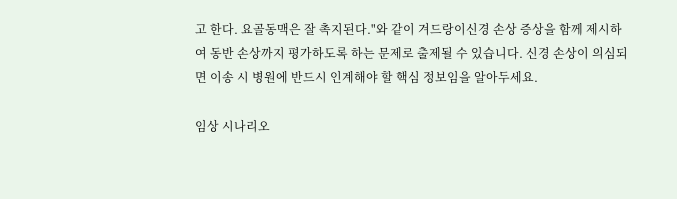고 한다. 요골동맥은 잘 촉지된다."와 같이 겨드랑이신경 손상 증상을 함께 제시하여 동반 손상까지 평가하도록 하는 문제로 출제될 수 있습니다. 신경 손상이 의심되면 이송 시 병원에 반드시 인계해야 할 핵심 정보임을 알아두세요.

임상 시나리오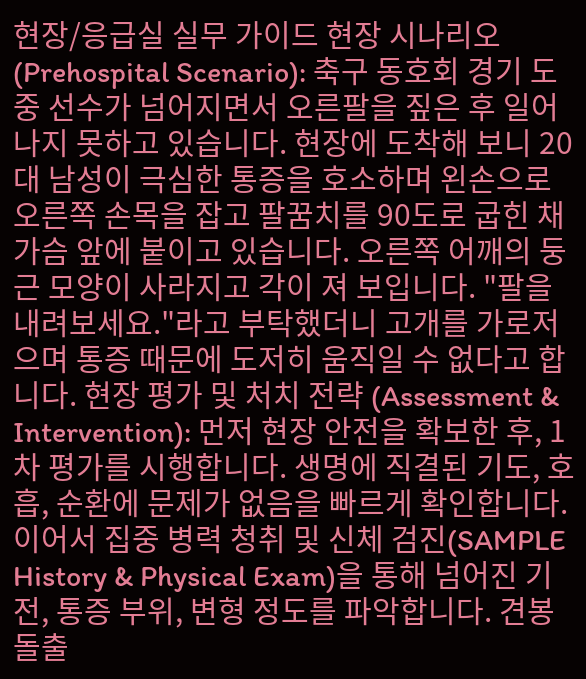현장/응급실 실무 가이드 현장 시나리오 (Prehospital Scenario): 축구 동호회 경기 도중 선수가 넘어지면서 오른팔을 짚은 후 일어나지 못하고 있습니다. 현장에 도착해 보니 20대 남성이 극심한 통증을 호소하며 왼손으로 오른쪽 손목을 잡고 팔꿈치를 90도로 굽힌 채 가슴 앞에 붙이고 있습니다. 오른쪽 어깨의 둥근 모양이 사라지고 각이 져 보입니다. "팔을 내려보세요."라고 부탁했더니 고개를 가로저으며 통증 때문에 도저히 움직일 수 없다고 합니다. 현장 평가 및 처치 전략 (Assessment & Intervention): 먼저 현장 안전을 확보한 후, 1차 평가를 시행합니다. 생명에 직결된 기도, 호흡, 순환에 문제가 없음을 빠르게 확인합니다. 이어서 집중 병력 청취 및 신체 검진(SAMPLE History & Physical Exam)을 통해 넘어진 기전, 통증 부위, 변형 정도를 파악합니다. 견봉 돌출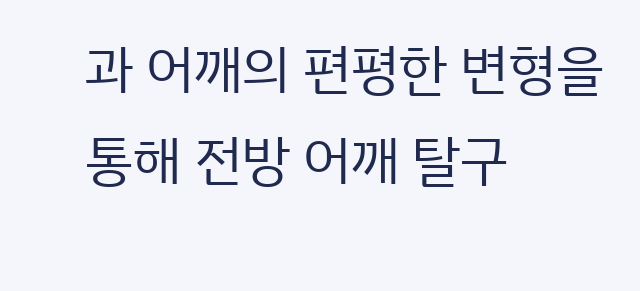과 어깨의 편평한 변형을 통해 전방 어깨 탈구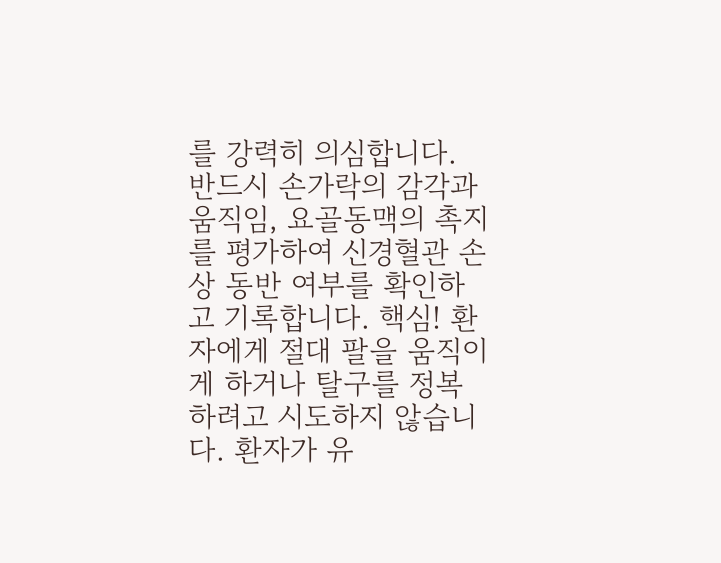를 강력히 의심합니다. 반드시 손가락의 감각과 움직임, 요골동맥의 촉지를 평가하여 신경혈관 손상 동반 여부를 확인하고 기록합니다. 핵심! 환자에게 절대 팔을 움직이게 하거나 탈구를 정복하려고 시도하지 않습니다. 환자가 유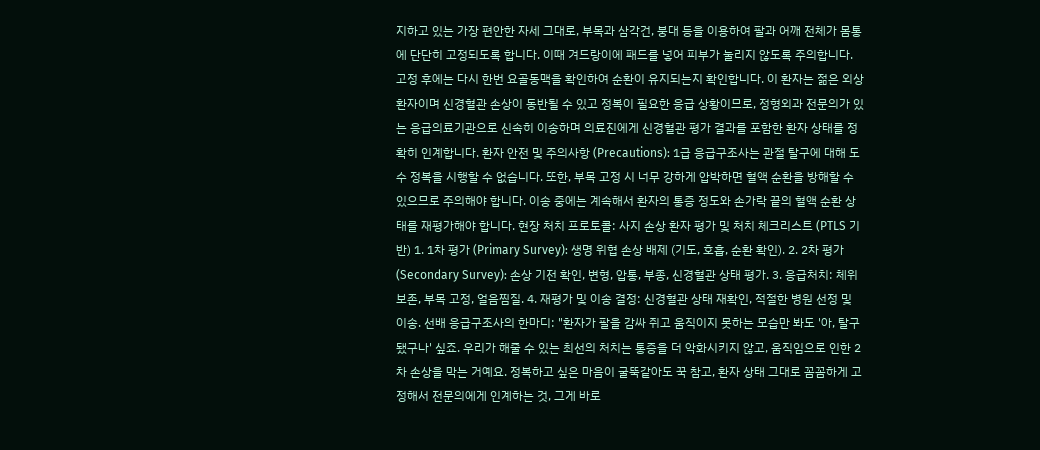지하고 있는 가장 편안한 자세 그대로, 부목과 삼각건, 붕대 등을 이용하여 팔과 어깨 전체가 몸통에 단단히 고정되도록 합니다. 이때 겨드랑이에 패드를 넣어 피부가 눌리지 않도록 주의합니다. 고정 후에는 다시 한번 요골동맥을 확인하여 순환이 유지되는지 확인합니다. 이 환자는 젊은 외상 환자이며 신경혈관 손상이 동반될 수 있고 정복이 필요한 응급 상황이므로, 정형외과 전문의가 있는 응급의료기관으로 신속히 이송하며 의료진에게 신경혈관 평가 결과를 포함한 환자 상태를 정확히 인계합니다. 환자 안전 및 주의사항 (Precautions): 1급 응급구조사는 관절 탈구에 대해 도수 정복을 시행할 수 없습니다. 또한, 부목 고정 시 너무 강하게 압박하면 혈액 순환을 방해할 수 있으므로 주의해야 합니다. 이송 중에는 계속해서 환자의 통증 정도와 손가락 끝의 혈액 순환 상태를 재평가해야 합니다. 현장 처치 프로토콜: 사지 손상 환자 평가 및 처치 체크리스트 (PTLS 기반) 1. 1차 평가 (Primary Survey): 생명 위협 손상 배제 (기도, 호흡, 순환 확인). 2. 2차 평가 (Secondary Survey): 손상 기전 확인, 변형, 압통, 부종, 신경혈관 상태 평가. 3. 응급처치: 체위 보존, 부목 고정, 얼음찜질. 4. 재평가 및 이송 결정: 신경혈관 상태 재확인, 적절한 병원 선정 및 이송. 선배 응급구조사의 한마디: "환자가 팔을 감싸 쥐고 움직이지 못하는 모습만 봐도 '아, 탈구됐구나' 싶죠. 우리가 해줄 수 있는 최선의 처치는 통증을 더 악화시키지 않고, 움직임으로 인한 2차 손상을 막는 거예요. 정복하고 싶은 마음이 굴뚝같아도 꾹 참고, 환자 상태 그대로 꼼꼼하게 고정해서 전문의에게 인계하는 것, 그게 바로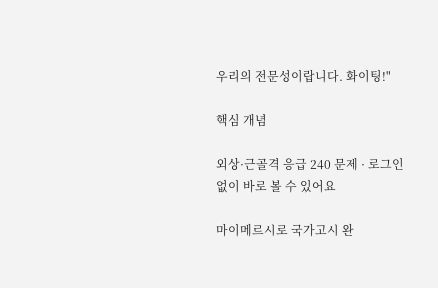우리의 전문성이랍니다. 화이팅!"

핵심 개념

외상·근골격 응급 240 문제 · 로그인 없이 바로 볼 수 있어요

마이메르시로 국가고시 완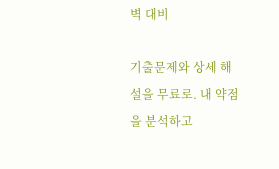벽 대비

기출문제와 상세 해설을 무료로. 내 약점을 분석하고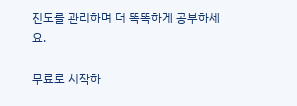진도를 관리하며 더 똑똑하게 공부하세요.

무료로 시작하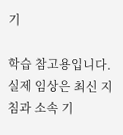기

학습 참고용입니다. 실제 임상은 최신 지침과 소속 기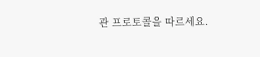관 프로토콜을 따르세요.